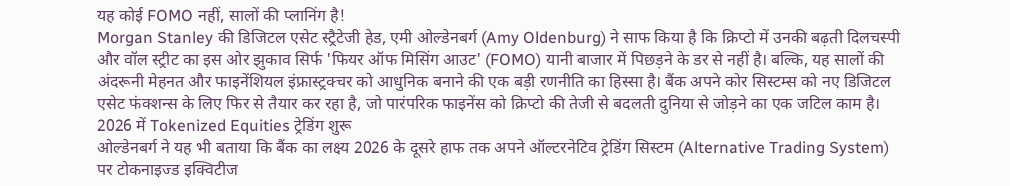यह कोई FOMO नहीं, सालों की प्लानिंग है!
Morgan Stanley की डिजिटल एसेट स्ट्रैटेजी हेड, एमी ओल्डेनबर्ग (Amy Oldenburg) ने साफ किया है कि क्रिप्टो में उनकी बढ़ती दिलचस्पी और वॉल स्ट्रीट का इस ओर झुकाव सिर्फ 'फियर ऑफ मिसिंग आउट' (FOMO) यानी बाजार में पिछड़ने के डर से नहीं है। बल्कि, यह सालों की अंदरूनी मेहनत और फाइनेंशियल इंफ्रास्ट्रक्चर को आधुनिक बनाने की एक बड़ी रणनीति का हिस्सा है। बैंक अपने कोर सिस्टम्स को नए डिजिटल एसेट फंक्शन्स के लिए फिर से तैयार कर रहा है, जो पारंपरिक फाइनेंस को क्रिप्टो की तेजी से बदलती दुनिया से जोड़ने का एक जटिल काम है।
2026 में Tokenized Equities ट्रेडिंग शुरू
ओल्डेनबर्ग ने यह भी बताया कि बैंक का लक्ष्य 2026 के दूसरे हाफ तक अपने ऑल्टरनेटिव ट्रेडिंग सिस्टम (Alternative Trading System) पर टोकनाइज्ड इक्विटीज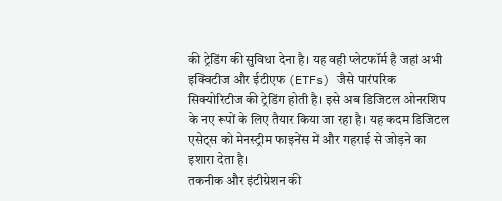की ट्रेडिंग की सुविधा देना है। यह वही प्लेटफॉर्म है जहां अभी इक्विटीज और ईटीएफ (ETFs) जैसे पारंपरिक सिक्योरिटीज की ट्रेडिंग होती है। इसे अब डिजिटल ओनरशिप के नए रूपों के लिए तैयार किया जा रहा है। यह कदम डिजिटल एसेट्स को मेनस्ट्रीम फाइनेंस में और गहराई से जोड़ने का इशारा देता है।
तकनीक और इंटीग्रेशन की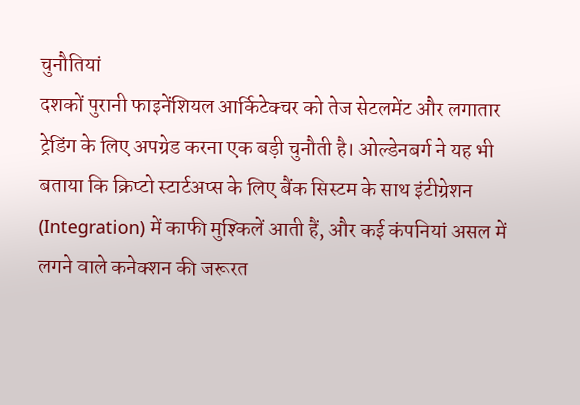चुनौतियां
दशकों पुरानी फाइनेंशियल आर्किटेक्चर को तेज सेटलमेंट और लगातार ट्रेडिंग के लिए अपग्रेड करना एक बड़ी चुनौती है। ओल्डेनबर्ग ने यह भी बताया कि क्रिप्टो स्टार्टअप्स के लिए बैंक सिस्टम के साथ इंटीग्रेशन (Integration) में काफी मुश्किलें आती हैं, और कई कंपनियां असल में लगने वाले कनेक्शन की जरूरत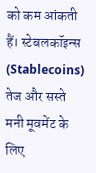को कम आंकती हैं। स्टेबलकॉइन्स (Stablecoins) तेज और सस्ते मनी मूवमेंट के लिए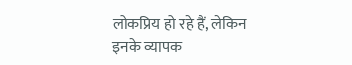लोकप्रिय हो रहे हैं, लेकिन इनके व्यापक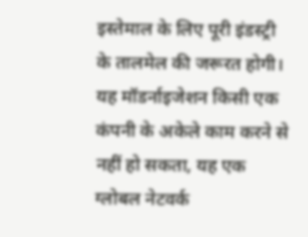इस्तेमाल के लिए पूरी इंडस्ट्री के तालमेल की जरूरत होगी। यह मॉडर्नाइजेशन किसी एक कंपनी के अकेले काम करने से नहीं हो सकता, यह एक ग्लोबल नेटवर्क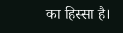का हिस्सा है।